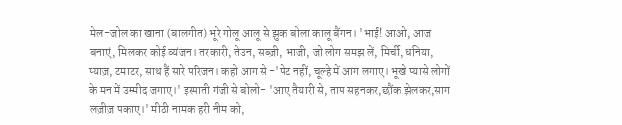मेल-जोल का खाना (बालगीत) भूरे गोलू आलू से झुक बोला कालू बैंगन। 'भाई! आओ, आज बनाएं, मिलकर कोई व्यंजन। तरकारी, तेउन, सब्ज़ी, भाजी, जो लोग समझ लें, मिर्ची, धनिया, प्याज़, टमाटर, साथ हैं सारे परिजन। कहो आग से -'पेट नहीं, चूल्हे में आग लगाए। भूखे प्यासे लोगों के मन में उम्मीद जगाए।' इस्पाती गंजी से बोलो- 'आए तैयारी से, ताप सहनकर,छौंक झेलकर,साग लज़ीज़ पकाए।' मीठी नामक हरी नीम को,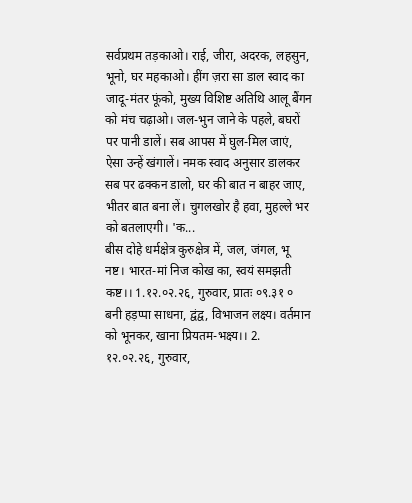सर्वप्रथम तड़काओ। राई, जीरा, अदरक, लहसुन, भूनो, घर महकाओ। हींग ज़रा सा डाल स्वाद का जादू-मंतर फूंको, मुख्य विशिष्ट अतिथि आलू बैंगन को मंच चढ़ाओ। जल-भुन जाने के पहले, बघरों पर पानी डालें। सब आपस में घुल-मिल जाएं, ऐसा उन्हें खंगालें। नमक स्वाद अनुसार डालकर सब पर ढक्कन डालो, घर की बात न बाहर जाए, भीतर बात बना लें। चुगलखोर है हवा, मुहल्ले भर को बतलाएगी। 'क...
बीस दोहे धर्मक्षेत्र कुरुक्षेत्र में, जल, जंगल, भू नष्ट। भारत-मां निज कोख का, स्वयं समझती कष्ट।। 1.१२.०२.२६, गुरुवार, प्रातः ०९.३१ ० बनी हड़प्पा साधना, द्वंद्व, विभाजन लक्ष्य। वर्तमान को भूनकर, खाना प्रियतम-भक्ष्य।। 2. १२.०२.२६, गुरुवार,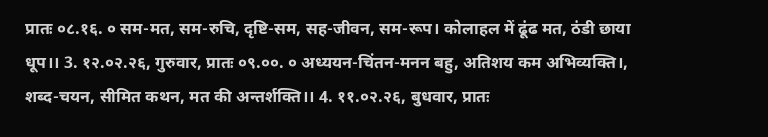प्रातः ०८.१६. ० सम-मत, सम-रुचि, दृष्टि-सम, सह-जीवन, सम-रूप। कोलाहल में ढूंढ मत, ठंडी छाया धूप।। 3. १२.०२.२६, गुरुवार, प्रातः ०९.००. ० अध्ययन-चिंतन-मनन बहु, अतिशय कम अभिव्यक्ति।, शब्द-चयन, सीमित कथन, मत की अन्तर्शक्ति।। 4. ११.०२.२६, बुधवार, प्रातः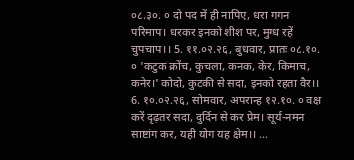०८.३०. ० दो पद में ही नापिए, धरा गगन परिमाप। धरकर इनको शीश पर, मुग्ध रहें चुपचाप।। 5. ११.०२.२६, बुधवार, प्रातः ०८.१०. ० 'कटुक क्रोंच, कुचला, कनक, केर, किमाच, कनेर।' कोदो, कुटकी से सदा, इनको रहता वैर।। 6. १०.०२.२६, सोमवार, अपरान्ह १२.१०. ० वक्ष करें दृढ़तर सदा, दुर्दिन से कर प्रेम। सूर्य-नमन साष्टांग कर, यही योग यह क्षेम।। ...